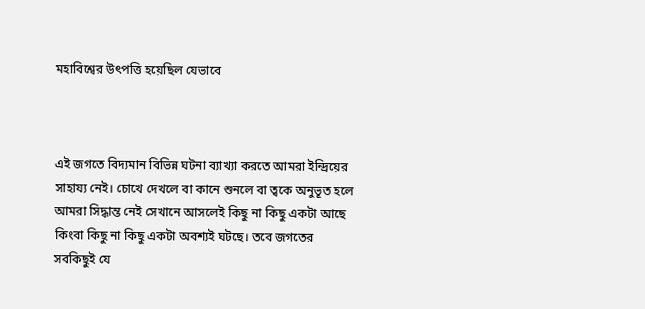মহাবিশ্বের উৎপত্তি হয়েছিল যেভাবে



এই জগতে বিদ্যমান বিভিন্ন ঘটনা ব্যাখ্যা করতে আমরা ইন্দ্রিয়ের সাহায্য নেই। চোখে দেখলে বা কানে শুনলে বা ত্বকে অনুভূত হলে আমরা সিদ্ধান্ত নেই সেখানে আসলেই কিছু না কিছু একটা আছে কিংবা কিছু না কিছু একটা অবশ্যই ঘটছে। তবে জগতের সবকিছুই যে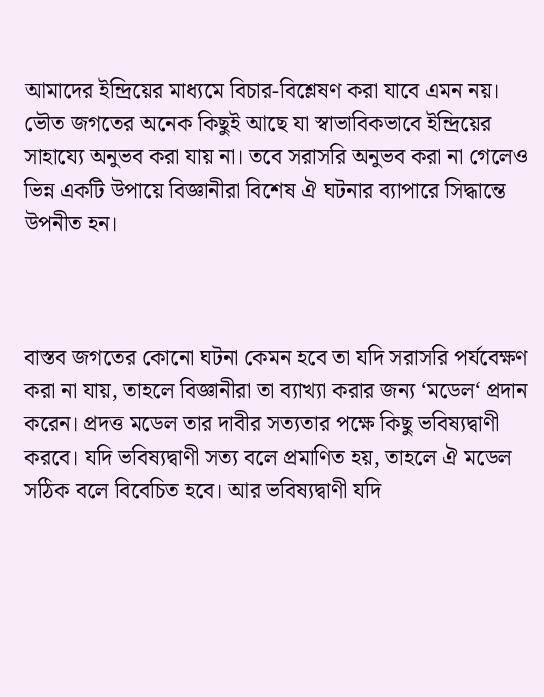আমাদের ইন্দ্রিয়ের মাধ্যমে বিচার-বিশ্লেষণ করা যাবে এমন নয়। ভৌত জগতের অনেক কিছুই আছে যা স্বাভাবিকভাবে ইন্দ্রিয়ের সাহায্যে অনুভব করা যায় না। তবে সরাসরি অনুভব করা না গেলেও ভিন্ন একটি উপায়ে বিজ্ঞানীরা বিশেষ ঐ ঘটনার ব্যাপারে সিদ্ধান্তে উপনীত হন।



বাস্তব জগতের কোনো ঘটনা কেমন হবে তা যদি সরাসরি পর্যবেক্ষণ করা না যায়, তাহলে বিজ্ঞানীরা তা ব্যাখ্যা করার জন্য ‘মডেল‘ প্রদান করেন। প্রদত্ত মডেল তার দাবীর সত্যতার পক্ষে কিছু ভবিষ্যদ্বাণী করবে। যদি ভবিষ্যদ্বাণী সত্য বলে প্রমাণিত হয়, তাহলে ঐ মডেল সঠিক বলে বিবেচিত হবে। আর ভবিষ্যদ্বাণী যদি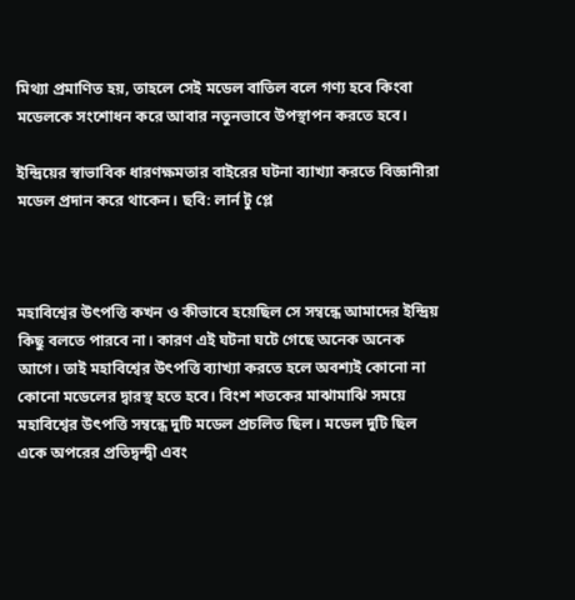মিথ্যা প্রমাণিত হয়, তাহলে সেই মডেল বাতিল বলে গণ্য হবে কিংবা মডেলকে সংশোধন করে আবার নতুনভাবে উপস্থাপন করতে হবে।

ইন্দ্রিয়ের স্বাভাবিক ধারণক্ষমতার বাইরের ঘটনা ব্যাখ্যা করতে বিজ্ঞানীরা মডেল প্রদান করে থাকেন। ছবি: লার্ন টু প্লে



মহাবিশ্বের উৎপত্তি কখন ও কীভাবে হয়েছিল সে সম্বন্ধে আমাদের ইন্দ্রিয় কিছু বলতে পারবে না। কারণ এই ঘটনা ঘটে গেছে অনেক অনেক আগে। তাই মহাবিশ্বের উৎপত্তি ব্যাখ্যা করতে হলে অবশ্যই কোনো না কোনো মডেলের দ্বারস্থ হতে হবে। বিংশ শতকের মাঝামাঝি সময়ে মহাবিশ্বের উৎপত্তি সম্বন্ধে দুটি মডেল প্রচলিত ছিল। মডেল দুটি ছিল একে অপরের প্রতিদ্বন্দ্বী এবং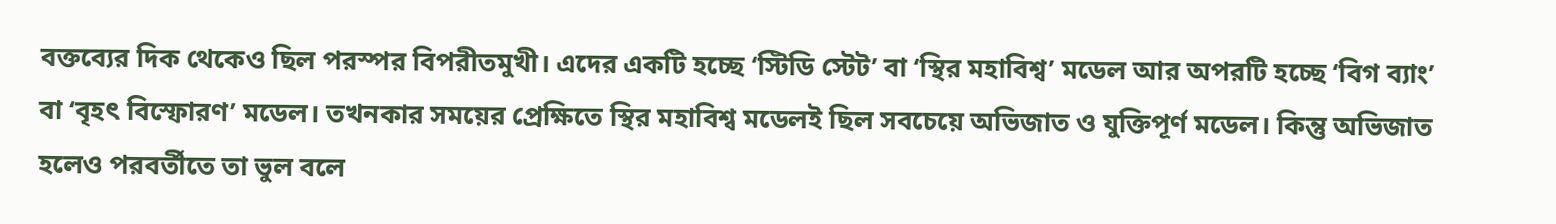বক্তব্যের দিক থেকেও ছিল পরস্পর বিপরীতমুখী। এদের একটি হচ্ছে ‘স্টিডি স্টেট’ বা ‘স্থির মহাবিশ্ব’ মডেল আর অপরটি হচ্ছে ‘বিগ ব্যাং’ বা ‘বৃহৎ বিস্ফোরণ’ মডেল। তখনকার সময়ের প্রেক্ষিতে স্থির মহাবিশ্ব মডেলই ছিল সবচেয়ে অভিজাত ও যুক্তিপূর্ণ মডেল। কিন্তু অভিজাত হলেও পরবর্তীতে তা ভুল বলে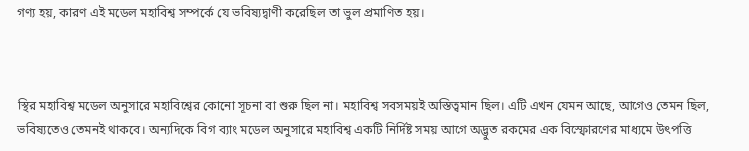গণ্য হয়, কারণ এই মডেল মহাবিশ্ব সম্পর্কে যে ভবিষ্যদ্বাণী করেছিল তা ভুল প্রমাণিত হয়।



স্থির মহাবিশ্ব মডেল অনুসারে মহাবিশ্বের কোনো সূচনা বা শুরু ছিল না। মহাবিশ্ব সবসময়ই অস্তিত্বমান ছিল। এটি এখন যেমন আছে, আগেও তেমন ছিল, ভবিষ্যতেও তেমনই থাকবে। অন্যদিকে বিগ ব্যাং মডেল অনুসারে মহাবিশ্ব একটি নির্দিষ্ট সময় আগে অদ্ভুত রকমের এক বিস্ফোরণের মাধ্যমে উৎপত্তি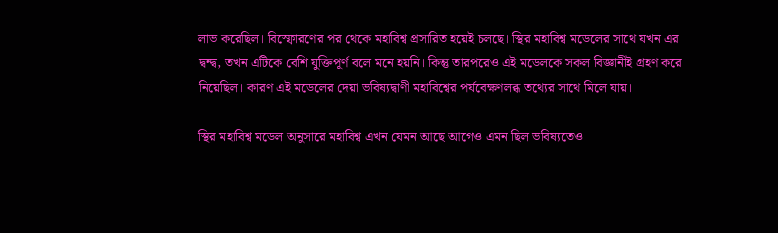লাভ করেছিল। বিস্ফোরণের পর থেকে মহাবিশ্ব প্রসারিত হয়েই চলছে। স্থির মহাবিশ্ব মডেলের সাথে যখন এর দ্বন্দ্ব, তখন এটিকে বেশি যুক্তিপূর্ণ বলে মনে হয়নি। কিন্তু তারপরেও এই মডেলকে সকল বিজ্ঞানীই গ্রহণ করে নিয়েছিল। কারণ এই মডেলের দেয়া ভবিষ্যদ্বাণী মহাবিশ্বের পর্যবেক্ষণলব্ধ তথ্যের সাথে মিলে যায়।

স্থির মহাবিশ্ব মডেল অনুসারে মহাবিশ্ব এখন যেমন আছে আগেও এমন ছিল ভবিষ্যতেও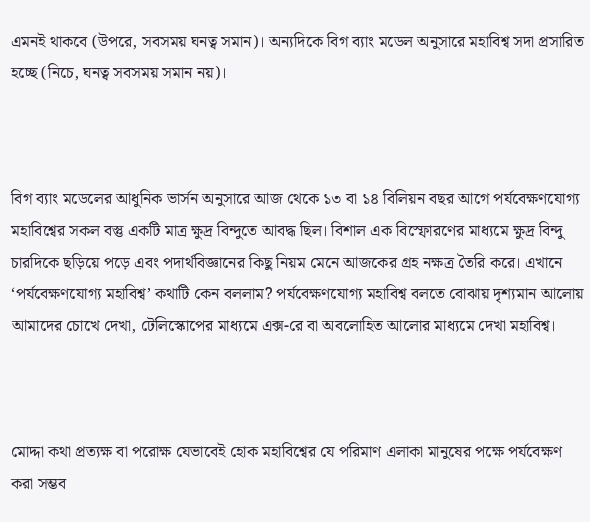এমনই থাকবে (উপরে, সবসময় ঘনত্ব সমান)। অন্যদিকে বিগ ব্যাং মডেল অনুসারে মহাবিশ্ব সদা প্রসারিত হচ্ছে (নিচে, ঘনত্ব সবসময় সমান নয়)।



বিগ ব্যাং মডেলের আধুনিক ভার্সন অনুসারে আজ থেকে ১৩ বা ১৪ বিলিয়ন বছর আগে পর্যবেক্ষণযোগ্য মহাবিশ্বের সকল বস্তু একটি মাত্র ক্ষুদ্র বিন্দুতে আবদ্ধ ছিল। বিশাল এক বিস্ফোরণের মাধ্যমে ক্ষুদ্র বিন্দু চারদিকে ছড়িয়ে পড়ে এবং পদার্থবিজ্ঞানের কিছু নিয়ম মেনে আজকের গ্রহ নক্ষত্র তৈরি করে। এখানে ‘পর্যবেক্ষণযোগ্য মহাবিশ্ব’ কথাটি কেন বললাম? পর্যবেক্ষণযোগ্য মহাবিশ্ব বলতে বোঝায় দৃশ্যমান আলোয় আমাদের চোখে দেখা, টেলিস্কোপের মাধ্যমে এক্স-রে বা অবলোহিত আলোর মাধ্যমে দেখা মহাবিশ্ব।



মোদ্দা কথা প্রত্যক্ষ বা পরোক্ষ যেভাবেই হোক মহাবিশ্বের যে পরিমাণ এলাকা মানুষের পক্ষে পর্যবেক্ষণ করা সম্ভব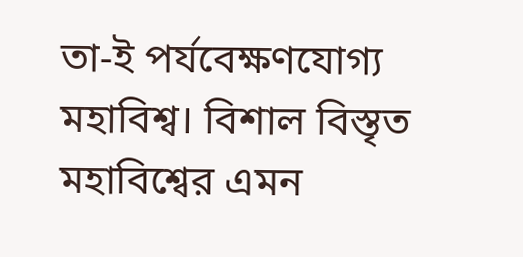তা-ই পর্যবেক্ষণযোগ্য মহাবিশ্ব। বিশাল বিস্তৃত মহাবিশ্বের এমন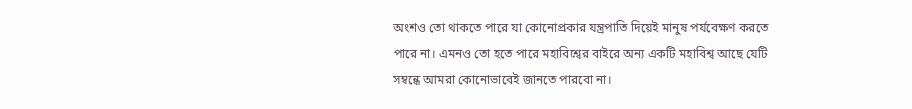অংশও তো থাকতে পারে যা কোনোপ্রকার যন্ত্রপাতি দিয়েই মানুষ পর্যবেক্ষণ করতে পারে না। এমনও তো হতে পারে মহাবিশ্বের বাইরে অন্য একটি মহাবিশ্ব আছে যেটি সম্বন্ধে আমরা কোনোভাবেই জানতে পারবো না।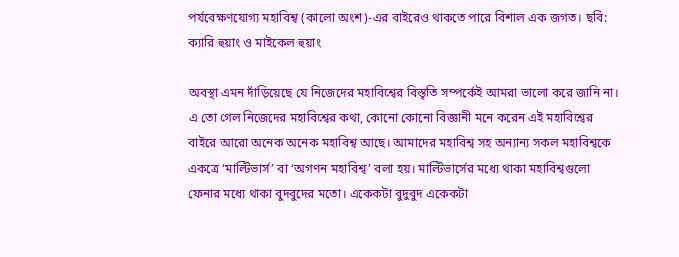পর্যবেক্ষণযোগ্য মহাবিশ্ব (কালো অংশ)-এর বাইরেও থাকতে পারে বিশাল এক জগত। ছবি: ক্যারি হুয়াং ও মাইকেল হুয়াং

অবস্থা এমন দাঁড়িয়েছে যে নিজেদের মহাবিশ্বের বিস্তৃতি সম্পর্কেই আমরা ভালো করে জানি না। এ তো গেল নিজেদের মহাবিশ্বের কথা, কোনো কোনো বিজ্ঞানী মনে করেন এই মহাবিশ্বের বাইরে আরো অনেক অনেক মহাবিশ্ব আছে। আমাদের মহাবিশ্ব সহ অন্যান্য সকল মহাবিশ্বকে একত্রে ‘মাল্টিভার্স’ বা ‘অগণন মহাবিশ্ব’ বলা হয়। মাল্টিভার্সের মধ্যে থাকা মহাবিশ্বগুলো ফেনার মধ্যে থাকা বুদবুদের মতো। একেকটা বুদুবুদ একেকটা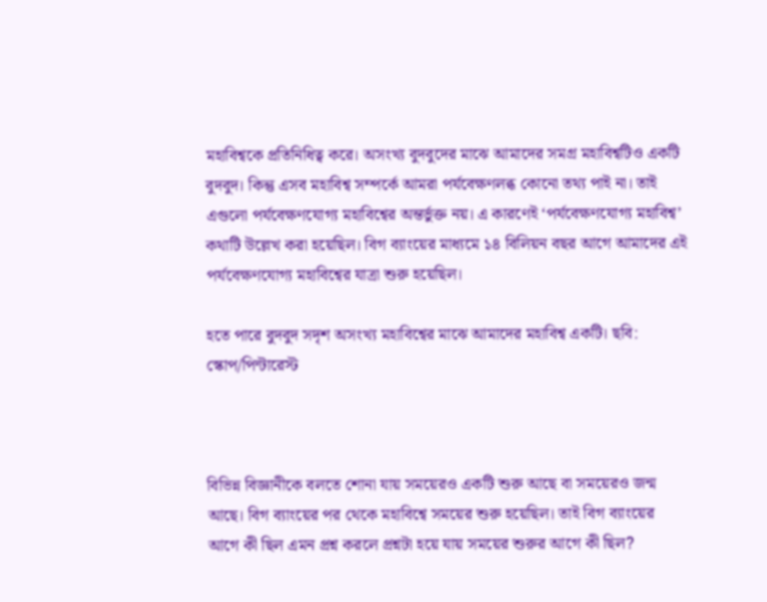মহাবিশ্বকে প্রতিনিধিত্ব করে। অসংখ্য বুদবুদের মাঝে আমাদের সমগ্র মহাবিশ্বটিও একটি বুদবুদ। কিন্তু এসব মহাবিশ্ব সম্পর্কে আমরা পর্যবেক্ষণলব্ধ কোনো তথ্য পাই না। তাই এগুলো পর্যবেক্ষণযোগ্য মহাবিশ্বের অন্তর্ভুক্ত নয়। এ কারণেই ‘পর্যবেক্ষণযোগ্য মহাবিশ্ব’ কথাটি উল্লেখ করা হয়েছিল। বিগ ব্যাংয়ের মাধ্যমে ১৪ বিলিয়ন বছর আগে আমাদের এই পর্যবেক্ষণযোগ্য মহাবিশ্বের যাত্রা শুরু হয়েছিল।

হতে পারে বুদবুদ সদৃশ অসংখ্য মহাবিশ্বের মাঝে আমাদের মহাবিশ্ব একটি। ছবি: স্কোপ/পিন্টারেস্ট



বিভিন্ন বিজ্ঞানীকে বলতে শোনা যায় সময়েরও একটি শুরু আছে বা সময়েরও জন্ম আছে। বিগ ব্যাংয়ের পর থেকে মহাবিশ্বে সময়ের শুরু হয়েছিল। তাই বিগ ব্যাংয়ের আগে কী ছিল এমন প্রশ্ন করলে প্রশ্নটা হয়ে যায় সময়ের শুরুর আগে কী ছিল?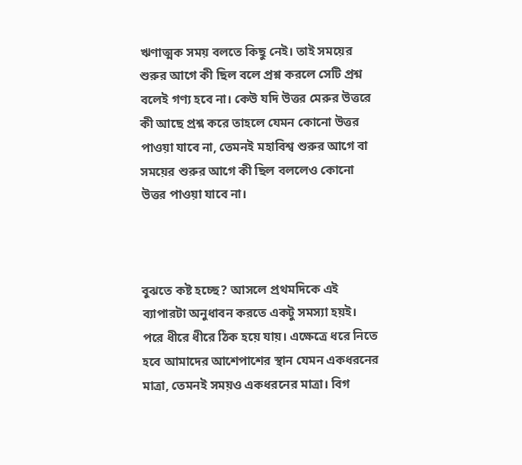ঋণাত্মক সময় বলতে কিছু নেই। তাই সময়ের শুরুর আগে কী ছিল বলে প্রশ্ন করলে সেটি প্রশ্ন বলেই গণ্য হবে না। কেউ যদি উত্তর মেরুর উত্তরে কী আছে প্রশ্ন করে তাহলে যেমন কোনো উত্তর পাওয়া যাবে না, তেমনই মহাবিশ্ব শুরুর আগে বা সময়ের শুরুর আগে কী ছিল বললেও কোনো উত্তর পাওয়া যাবে না।



বুঝতে কষ্ট হচ্ছে? আসলে প্রথমদিকে এই ব্যাপারটা অনুধাবন করতে একটু সমস্যা হয়ই। পরে ধীরে ধীরে ঠিক হয়ে যায়। এক্ষেত্রে ধরে নিতে হবে আমাদের আশেপাশের স্থান যেমন একধরনের মাত্রা, তেমনই সময়ও একধরনের মাত্রা। বিগ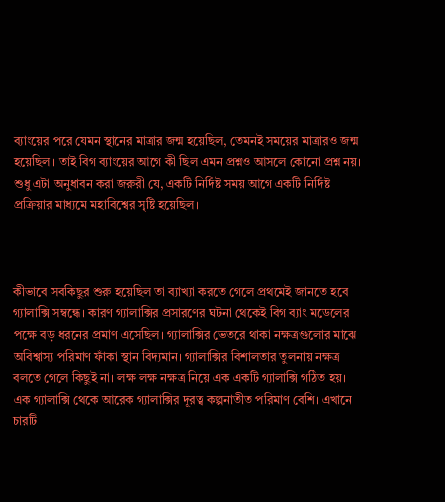ব্যাংয়ের পরে যেমন স্থানের মাত্রার জন্ম হয়েছিল, তেমনই সময়ের মাত্রারও জন্ম হয়েছিল। তাই বিগ ব্যাংয়ের আগে কী ছিল এমন প্রশ্নও আসলে কোনো প্রশ্ন নয়। শুধু এটা অনুধাবন করা জরুরী যে, একটি নির্দিষ্ট সময় আগে একটি নির্দিষ্ট প্রক্রিয়ার মাধ্যমে মহাবিশ্বের সৃষ্টি হয়েছিল।



কীভাবে সবকিছুর শুরু হয়েছিল তা ব্যাখ্যা করতে গেলে প্রথমেই জানতে হবে গ্যালাক্সি সম্বন্ধে। কারণ গ্যালাক্সির প্রসারণের ঘটনা থেকেই বিগ ব্যাং মডেলের পক্ষে বড় ধরনের প্রমাণ এসেছিল। গ্যালাক্সির ভেতরে থাকা নক্ষত্রগুলোর মাঝে অবিশ্বাস্য পরিমাণ ফাঁকা স্থান বিদ্যমান। গ্যালাক্সির বিশালতার তুলনায় নক্ষত্র বলতে গেলে কিছুই না। লক্ষ লক্ষ নক্ষত্র নিয়ে এক একটি গ্যালাক্সি গঠিত হয়। এক গ্যালাক্সি থেকে আরেক গ্যালাক্সির দূরত্ব কল্পনাতীত পরিমাণ বেশি। এখানে চারটি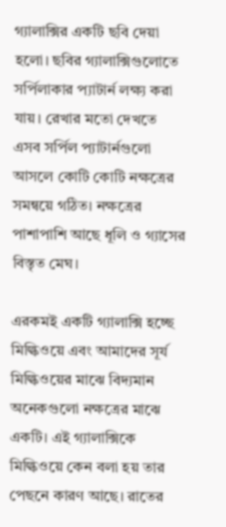গ্যালাক্সির একটি ছবি দেয়া হলো। ছবির গ্যালাক্সিগুলোতে সর্পিলাকার প্যাটার্ন লক্ষ্য করা যায়। রেখার মতো দেখতে এসব সর্পিল প্যাটার্নগুলো আসলে কোটি কোটি নক্ষত্রের সমন্বয়ে গঠিত। নক্ষত্রের পাশাপাশি আছে ধূলি ও গ্যাসের বিস্তৃত মেঘ।

এরকমই একটি গ্যালাক্সি হচ্ছে মিল্কিওয়ে এবং আমাদের সূর্য মিল্কিওয়ের মাঝে বিদ্যমান অনেকগুলো নক্ষত্রের মাঝে একটি। এই গ্যালাক্সিকে মিল্কিওয়ে কেন বলা হয় তার পেছনে কারণ আছে। রাতের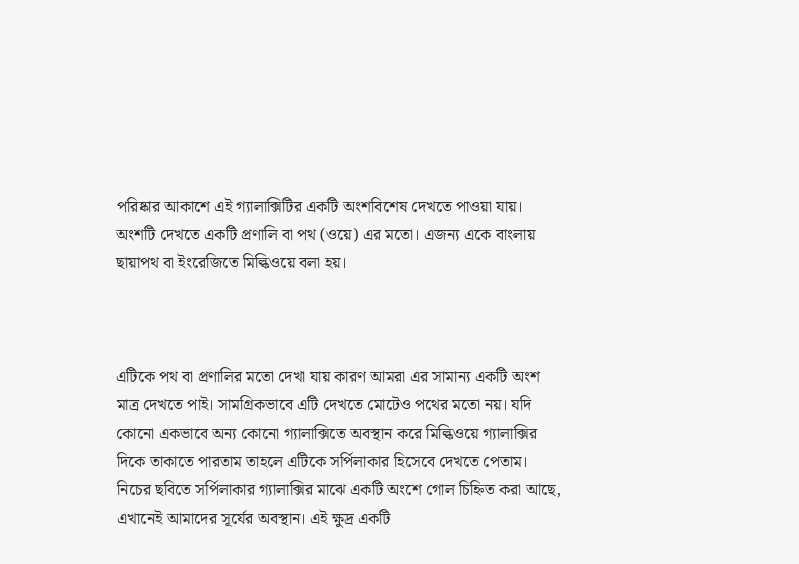পরিষ্কার আকাশে এই গ্যালাক্সিটির একটি অংশবিশেষ দেখতে পাওয়া যায়। অংশটি দেখতে একটি প্রণালি বা পথ (ওয়ে) এর মতো। এজন্য একে বাংলায় ছায়াপথ বা ইংরেজিতে মিল্কিওয়ে বলা হয়।



এটিকে পথ বা প্রণালির মতো দেখা যায় কারণ আমরা এর সামান্য একটি অংশ মাত্র দেখতে পাই। সামগ্রিকভাবে এটি দেখতে মোটেও পথের মতো নয়। যদি কোনো একভাবে অন্য কোনো গ্যালাক্সিতে অবস্থান করে মিল্কিওয়ে গ্যালাক্সির দিকে তাকাতে পারতাম তাহলে এটিকে সর্পিলাকার হিসেবে দেখতে পেতাম। নিচের ছবিতে সর্পিলাকার গ্যালাক্সির মাঝে একটি অংশে গোল চিহ্নিত করা আছে, এখানেই আমাদের সূর্যের অবস্থান। এই ক্ষুদ্র একটি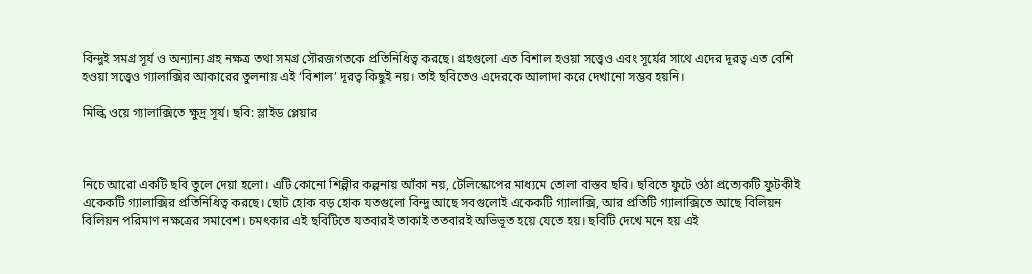বিন্দুই সমগ্র সূর্য ও অন্যান্য গ্রহ নক্ষত্র তথা সমগ্র সৌরজগতকে প্রতিনিধিত্ব করছে। গ্রহগুলো এত বিশাল হওয়া সত্ত্বেও এবং সূর্যের সাথে এদের দূরত্ব এত বেশি হওয়া সত্ত্বেও গ্যালাক্সির আকারের তুলনায় এই ‘বিশাল’ দূরত্ব কিছুই নয়। তাই ছবিতেও এদেরকে আলাদা করে দেখানো সম্ভব হয়নি।

মিল্কি ওয়ে গ্যালাক্সিতে ক্ষুদ্র সূর্য। ছবি: স্লাইড প্লেয়ার



নিচে আরো একটি ছবি তুলে দেয়া হলো। এটি কোনো শিল্পীর কল্পনায় আঁকা নয়, টেলিস্কোপের মাধ্যমে তোলা বাস্তব ছবি। ছবিতে ফুটে ওঠা প্রত্যেকটি ফুটকীই একেকটি গ্যালাক্সির প্রতিনিধিত্ব করছে। ছোট হোক বড় হোক যতগুলো বিন্দু আছে সবগুলোই একেকটি গ্যালাক্সি, আর প্রতিটি গ্যালাক্সিতে আছে বিলিয়ন বিলিয়ন পরিমাণ নক্ষত্রের সমাবেশ। চমৎকার এই ছবিটিতে যতবারই তাকাই ততবারই অভিভূত হয়ে যেতে হয়। ছবিটি দেখে মনে হয় এই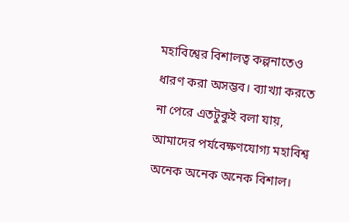মহাবিশ্বের বিশালত্ব কল্পনাতেও ধারণ করা অসম্ভব। ব্যাখ্যা করতে না পেরে এতটুকুই বলা যায়, আমাদের পর্যবেক্ষণযোগ্য মহাবিশ্ব অনেক অনেক অনেক বিশাল।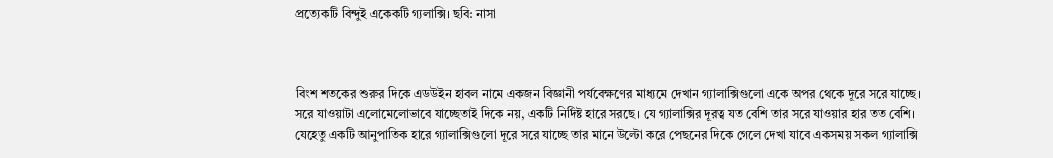প্রত্যেকটি বিন্দুই একেকটি গ্যলাক্সি। ছবি: নাসা



বিংশ শতকের শুরুর দিকে এডউইন হাবল নামে একজন বিজ্ঞানী পর্যবেক্ষণের মাধ্যমে দেখান গ্যালাক্সিগুলো একে অপর থেকে দূরে সরে যাচ্ছে। সরে যাওয়াটা এলোমেলোভাবে যাচ্ছেতাই দিকে নয়, একটি নির্দিষ্ট হারে সরছে। যে গ্যালাক্সির দূরত্ব যত বেশি তার সরে যাওয়ার হার তত বেশি। যেহেতু একটি আনুপাতিক হারে গ্যালাক্সিগুলো দূরে সরে যাচ্ছে তার মানে উল্টো করে পেছনের দিকে গেলে দেখা যাবে একসময় সকল গ্যালাক্সি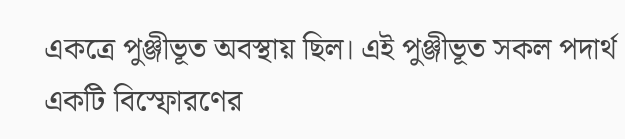একত্রে পুঞ্জীভূত অবস্থায় ছিল। এই পুঞ্জীভূত সকল পদার্থ একটি বিস্ফোরণের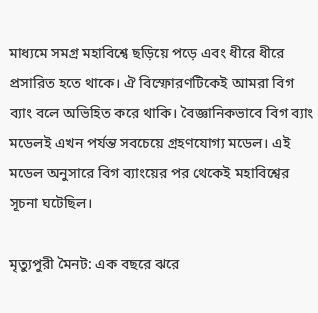মাধ্যমে সমগ্র মহাবিশ্বে ছড়িয়ে পড়ে এবং ধীরে ধীরে প্রসারিত হতে থাকে। ঐ বিস্ফোরণটিকেই আমরা বিগ ব্যাং বলে অভিহিত করে থাকি। বৈজ্ঞানিকভাবে বিগ ব্যাং মডেলই এখন পর্যন্ত সবচেয়ে গ্রহণযোগ্য মডেল। এই মডেল অনুসারে বিগ ব্যাংয়ের পর থেকেই মহাবিশ্বের সূচনা ঘটেছিল।

মৃত্যুপুরী মৈনট: এক বছরে ঝরে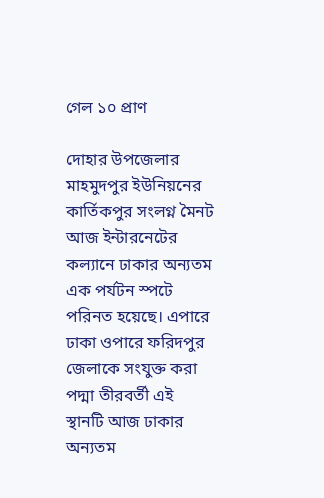গেল ১০ প্রাণ

দোহার উপজেলার মাহমুদপুর ইউনিয়নের কার্তিকপুর সংলগ্ন মৈনট আজ ইন্টারনেটের কল্যানে ঢাকার অন্যতম এক পর্যটন স্পটে পরিনত হয়েছে। এপারে ঢাকা ওপারে ফরিদপুর জেলাকে সংযুক্ত করা পদ্মা তীরবর্তী এই স্থানটি আজ ঢাকার অন্যতম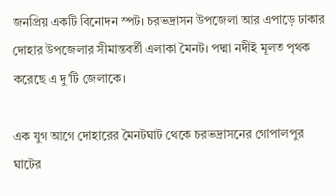জনপ্রিয় একটি বিনোদন স্পট। চরভদ্রাসন উপজেলা আর এপাড়ে ঢাকার দোহার উপজেলার সীমান্তবর্তী এলাকা মৈনট। পদ্মা নদীই মূলত পৃথক করেছে এ দু’টি জেলাকে।

এক যুগ আগে দোহারের মৈনটঘাট থেকে চরভদ্রাসনের গোপালপুর ঘাটের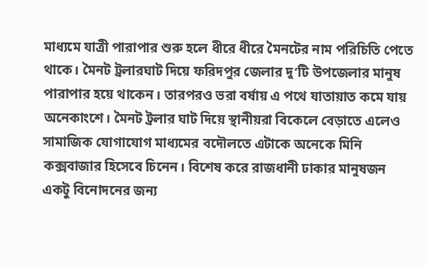মাধ্যমে যাত্রী পারাপার শুরু হলে ধীরে ধীরে মৈনটের নাম পরিচিতি পেতে থাকে। মৈনট ট্রলারঘাট দিয়ে ফরিদপুর জেলার দু’টি উপজেলার মানুষ পারাপার হয়ে থাকেন। তারপরও ভরা বর্ষায় এ পথে যাতায়াত কমে যায় অনেকাংশে। মৈনট ট্রলার ঘাট দিয়ে স্থানীয়রা বিকেলে বেড়াতে এলেও সামাজিক যোগাযোগ মাধ্যমের বদৌলতে এটাকে অনেকে মিনি কক্সবাজার হিসেবে চিনেন। বিশেষ করে রাজধানী ঢাকার মানুষজন একটু বিনোদনের জন্য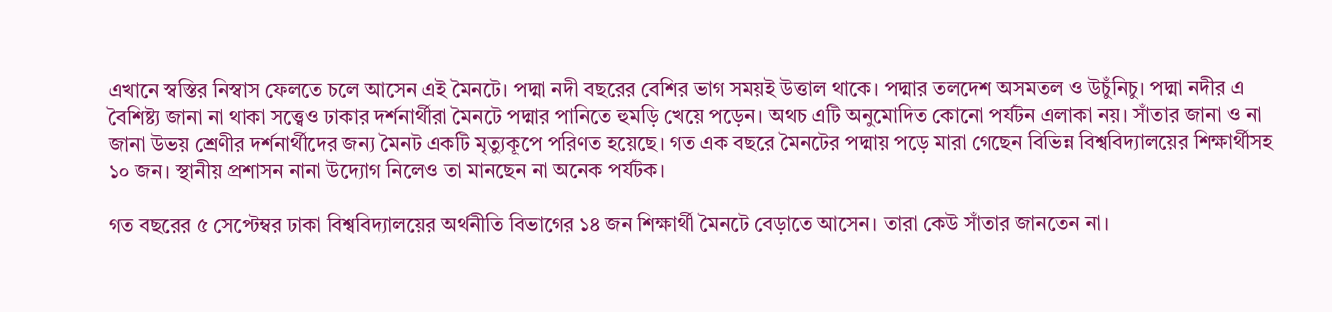এখানে স্বস্তির নিস্বাস ফেলতে চলে আসেন এই মৈনটে। পদ্মা নদী বছরের বেশির ভাগ সময়ই উত্তাল থাকে। পদ্মার তলদেশ অসমতল ও উচুঁনিচু। পদ্মা নদীর এ বৈশিষ্ট্য জানা না থাকা সত্ত্বেও ঢাকার দর্শনার্থীরা মৈনটে পদ্মার পানিতে হুমড়ি খেয়ে পড়েন। অথচ এটি অনুমোদিত কোনো পর্যটন এলাকা নয়। সাঁতার জানা ও না জানা উভয় শ্রেণীর দর্শনার্থীদের জন্য মৈনট একটি মৃত্যুকূপে পরিণত হয়েছে। গত এক বছরে মৈনটের পদ্মায় পড়ে মারা গেছেন বিভিন্ন বিশ্ববিদ্যালয়ের শিক্ষার্থীসহ ১০ জন। স্থানীয় প্রশাসন নানা উদ্যোগ নিলেও তা মানছেন না অনেক পর্যটক।

গত বছরের ৫ সেপ্টেম্বর ঢাকা বিশ্ববিদ্যালয়ের অর্থনীতি বিভাগের ১৪ জন শিক্ষার্থী মৈনটে বেড়াতে আসেন। তারা কেউ সাঁতার জানতেন না।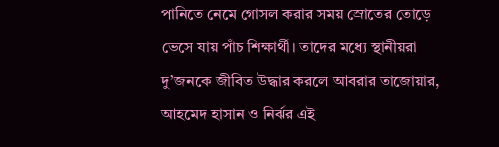পানিতে নেমে গোসল করার সময় স্রোতের তোড়ে ভেসে যায় পাঁচ শিক্ষার্থী। তাদের মধ্যে স্থানীয়রা দু’জনকে জীবিত উদ্ধার করলে আবরার তাজোয়ার, আহমেদ হাসান ও নির্ঝর এই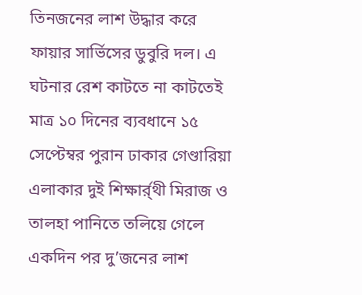তিনজনের লাশ উদ্ধার করে ফায়ার সার্ভিসের ডুবুরি দল। এ ঘটনার রেশ কাটতে না কাটতেই মাত্র ১০ দিনের ব্যবধানে ১৫ সেপ্টেম্বর পুরান ঢাকার গেণ্ডারিয়া এলাকার দুই শিক্ষার্র্থী মিরাজ ও তালহা পানিতে তলিয়ে গেলে একদিন পর দু’জনের লাশ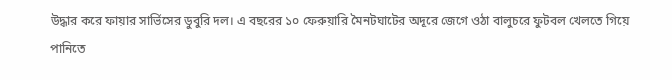উদ্ধার করে ফায়ার সার্ভিসের ডুবুরি দল। এ বছরের ১০ ফেরুয়ারি মৈনটঘাটের অদূরে জেগে ওঠা বালুচরে ফুটবল খেলতে গিয়ে পানিতে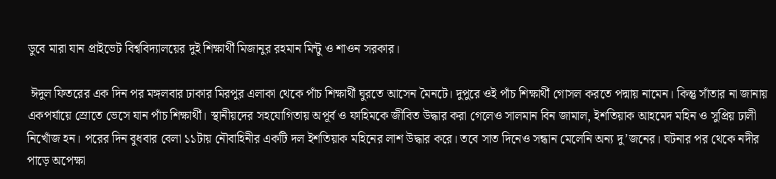ডুবে মারা যান প্রাইভেট বিশ্ববিদ্যালয়ের দুই শিক্ষার্থী মিজানুর রহমান মিন্টু ও শাওন সরকার।

 ঈদুল ফিতরের এক দিন পর মঙ্গলবার ঢাকার মিরপুর এলাকা থেকে পাঁচ শিক্ষার্থী ঘুরতে আসেন মৈনটে। দুপুরে ওই পাঁচ শিক্ষার্থী গোসল করতে পদ্মায় নামেন। কিন্তু সাঁতার না জানায় একপর্যায়ে স্রোতে ভেসে যান পাঁচ শিক্ষার্থী। স্থানীয়দের সহযোগিতায় অপূর্ব ও ফাহিমকে জীবিত উদ্ধার করা গেলেও সালমান বিন জামাল, ইশতিয়াক আহমেদ মহিন ও সুপ্রিয় ঢালী নিখোঁজ হন। পরের দিন বুধবার বেলা ১১টায় নৌবাহিনীর একটি দল ইশতিয়াক মহিনের লাশ উদ্ধার করে। তবে সাত দিনেও সন্ধান মেলেনি অন্য দু’জনের। ঘটনার পর থেকে নদীর পাড়ে অপেক্ষা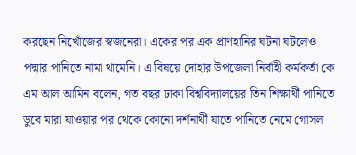করছেন নিখোঁজের স্বজনেরা। একের পর এক প্রাণহানির ঘটনা ঘটলেও পদ্মার পানিতে নামা থামেনি। এ বিষয়ে দোহার উপজেলা নির্বাহী কর্মকর্তা কে এম আল আমিন বলেন, গত বছর ঢাকা বিশ্ববিদ্যালয়ের তিন শিক্ষার্থী পানিতে ডুবে মারা যাওয়ার পর থেকে কোনো দর্শনার্থী যাতে পানিতে নেমে গোসল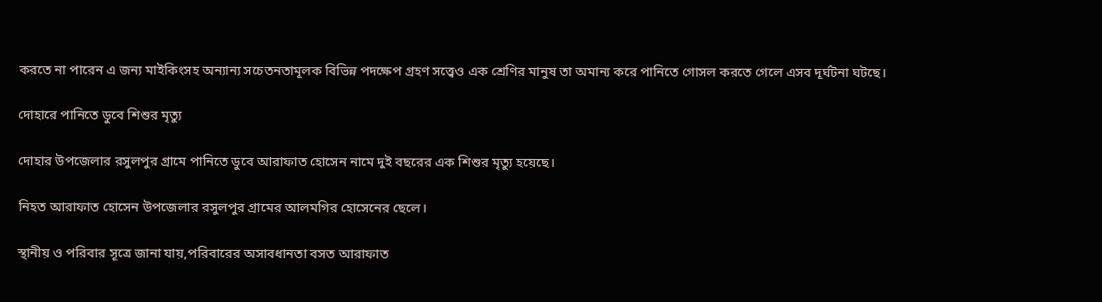করতে না পারেন এ জন্য মাইকিংসহ অন্যান্য সচেতনতামূলক বিভিন্ন পদক্ষেপ গ্রহণ সত্ত্বেও এক শ্রেণির মানুষ তা অমান্য করে পানিতে গোসল করতে গেলে এসব দূর্ঘটনা ঘটছে।

দোহারে পানিতে ডুবে শিশুর মৃত্যু

দোহার উপজেলার রসুলপুর গ্রামে পানিতে ডুবে আরাফাত হোসেন নামে দুই বছরের এক শিশুর মৃত্যু হয়েছে।

নিহত আরাফাত হোসেন উপজেলার রসুলপুর গ্রামের আলমগির হোসেনের ছেলে।

স্থানীয় ও পরিবার সূত্রে জানা যায়,পরিবারের অসাবধানতা বসত আরাফাত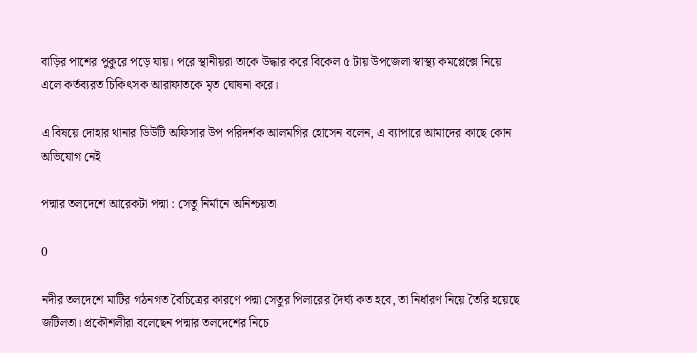বাড়ির পাশের পুকুরে পড়ে যায়। পরে স্থানীয়রা তাকে উদ্ধার করে বিকেল ৫ টায় উপজেলা স্বাস্থ্য কমপ্লেক্সে নিয়ে এলে কর্তব্যরত চিকিৎসক আরাফাতকে মৃত ঘোষনা করে।

এ বিষয়ে দোহার থানার ডিউটি অফিসার উপ পরিদর্শক আলমগির হোসেন বলেন, এ ব্যাপারে আমাদের কাছে কোন অভিযোগ নেই

পদ্মার তলদেশে আরেকটা পদ্মা : সেতু নির্মানে অনিশ্চয়তা

0

নদীর তলদেশে মাটির গঠনগত বৈচিত্রের কারণে পদ্মা সেতুর পিলারের দৈর্ঘ্য কত হবে, তা নির্ধারণ নিয়ে তৈরি হয়েছে জটিলতা। প্রকৌশলীরা বলেছেন পদ্মার তলদেশের নিচে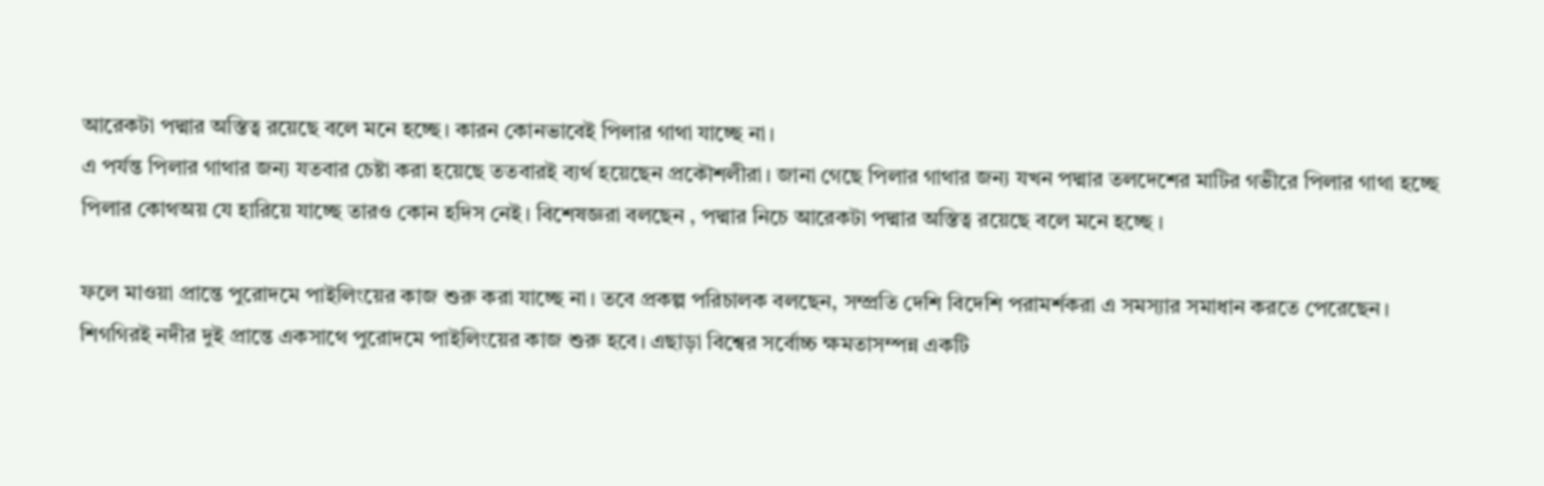আরেকটা পদ্মার অস্তিত্ব রয়েছে বলে মনে হচ্ছে। কারন কোনভাবেই পিলার গাথা যাচ্ছে না।
এ পর্যন্ত পিলার গাথার জন্য যতবার চেষ্টা করা হয়েছে ততবারই ব্যর্থ হয়েছেন প্রকৌশলীরা। জানা গেছে পিলার গাথার জন্য যখন পদ্মার তলদেশের মাটির গভীরে পিলার গাথা হচ্ছে পিলার কোথঅয় যে হারিয়ে যাচ্ছে তারও কোন হদিস নেই। বিশেষজ্ঞরা বলছেন , পদ্মার নিচে আরেকটা পদ্মার অস্তিত্ব রয়েছে বলে মনে হচ্ছে ।

ফলে মাওয়া প্রান্তে পুরোদমে পাইলিংয়ের কাজ শুরু করা যাচ্ছে না। তবে প্রকল্প পরিচালক বলছেন, সম্প্রতি দেশি বিদেশি পরামর্শকরা এ সমস্যার সমাধান করতে পেরেছেন।
শিগগিরই নদীর দুই প্রান্তে একসাথে পুরোদমে পাইলিংয়ের কাজ শুরু হবে। এছাড়া বিশ্বের সর্বোচ্চ ক্ষমতাসম্পন্ন একটি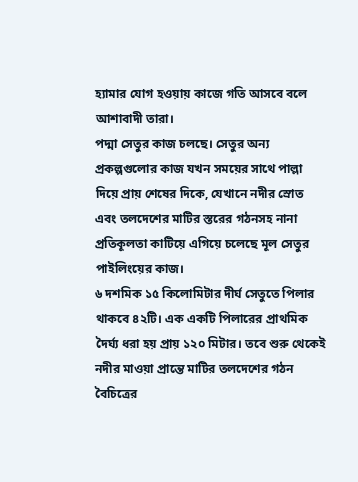হ্যামার যোগ হওয়ায় কাজে গতি আসবে বলে আশাবাদী তারা।
পদ্মা সেতুর কাজ চলছে। সেতুর অন্য প্রকল্পগুলোর কাজ যখন সময়ের সাথে পাল্লা দিয়ে প্রায় শেষের দিকে, যেখানে নদীর স্রোত এবং তলদেশের মাটির স্তরের গঠনসহ নানা প্রতিকূলতা কাটিয়ে এগিয়ে চলেছে মূল সেতুর পাইলিংয়ের কাজ।
৬ দশমিক ১৫ কিলোমিটার দীর্ঘ সেতুতে পিলার থাকবে ৪২টি। এক একটি পিলারের প্রাথমিক দৈর্ঘ্য ধরা হয় প্রায় ১২০ মিটার। তবে শুরু থেকেই নদীর মাওয়া প্রান্তে মাটির তলদেশের গঠন বৈচিত্রের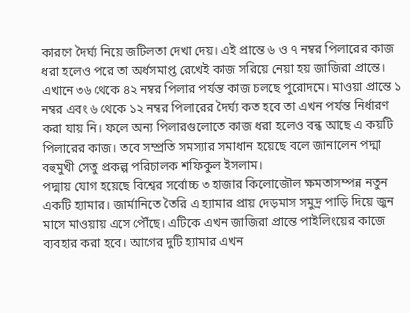কারণে দৈর্ঘ্য নিয়ে জটিলতা দেখা দেয়। এই প্রান্তে ৬ ও ৭ নম্বর পিলারের কাজ ধরা হলেও পরে তা অর্ধসমাপ্ত রেখেই কাজ সরিয়ে নেয়া হয় জাজিরা প্রান্তে।
এখানে ৩৬ থেকে ৪২ নম্বর পিলার পর্যন্ত কাজ চলছে পুরোদমে। মাওয়া প্রান্তে ১ নম্বর এবং ৬ থেকে ১২ নম্বর পিলারের দৈর্ঘ্য কত হবে তা এখন পর্যন্ত নির্ধারণ করা যায় নি। ফলে অন্য পিলারগুলোতে কাজ ধরা হলেও বন্ধ আছে এ কয়টি পিলারের কাজ। তবে সম্প্রতি সমস্যার সমাধান হয়েছে বলে জানালেন পদ্মা বহুমুখী সেতু প্রকল্প পরিচালক শফিকুল ইসলাম।
পদ্মায় যোগ হয়েছে বিশ্বের সর্বোচ্চ ৩ হাজার কিলোজৌল ক্ষমতাসম্পন্ন নতুন একটি হ্যামার। জার্মানিতে তৈরি এ হ্যামার প্রায় দেড়মাস সমুদ্র পাড়ি দিয়ে জুন মাসে মাওয়ায় এসে পৌঁছে। এটিকে এখন জাজিরা প্রান্তে পাইলিংয়ের কাজে ব্যবহার করা হবে। আগের দুটি হ্যামার এখন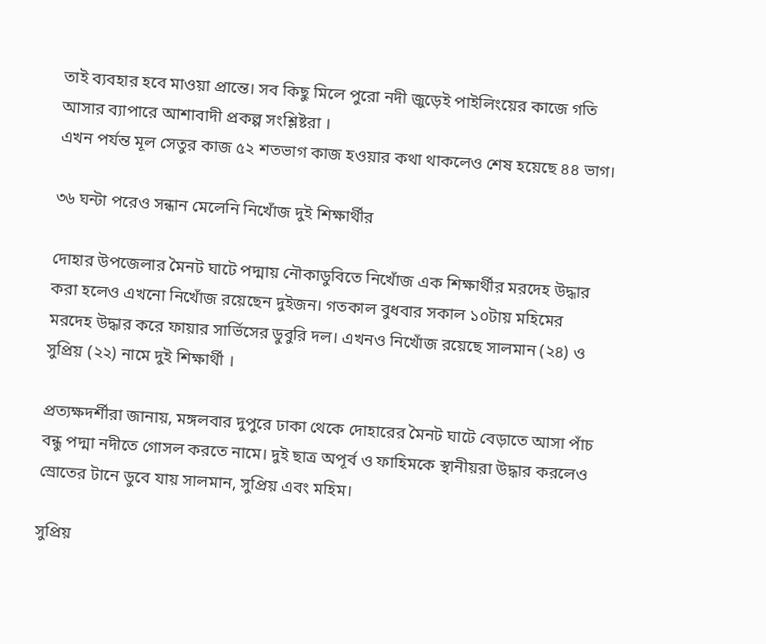তাই ব্যবহার হবে মাওয়া প্রান্তে। সব কিছু মিলে পুরো নদী জুড়েই পাইলিংয়ের কাজে গতি আসার ব্যাপারে আশাবাদী প্রকল্প সংশ্লিষ্টরা ।
এখন পর্যন্ত মূল সেতুর কাজ ৫২ শতভাগ কাজ হওয়ার কথা থাকলেও শেষ হয়েছে ৪৪ ভাগ।

৩৬ ঘন্টা পরেও সন্ধান মেলেনি নিখোঁজ দুই শিক্ষার্থীর

দোহার উপজেলার মৈনট ঘাটে পদ্মায় নৌকাডুবিতে নিখোঁজ এক শিক্ষার্থীর মরদেহ উদ্ধার করা হলেও এখনো নিখোঁজ রয়েছেন দুইজন। গতকাল বুধবার সকাল ১০টায় মহিমের মরদেহ উদ্ধার করে ফায়ার সার্ভিসের ডুবুরি দল। এখনও নিখোঁজ রয়েছে সালমান (২৪) ও সুপ্রিয় (২২) নামে দুই শিক্ষার্থী ।

প্রত্যক্ষদর্শীরা জানায়, মঙ্গলবার দুপুরে ঢাকা থেকে দোহারের মৈনট ঘাটে বেড়াতে আসা পাঁচ বন্ধু পদ্মা নদীতে গোসল করতে নামে। দুই ছাত্র অপূর্ব ও ফাহিমকে স্থানীয়রা উদ্ধার করলেও স্রোতের টানে ডুবে যায় সালমান, সুপ্রিয় এবং মহিম।

সুপ্রিয়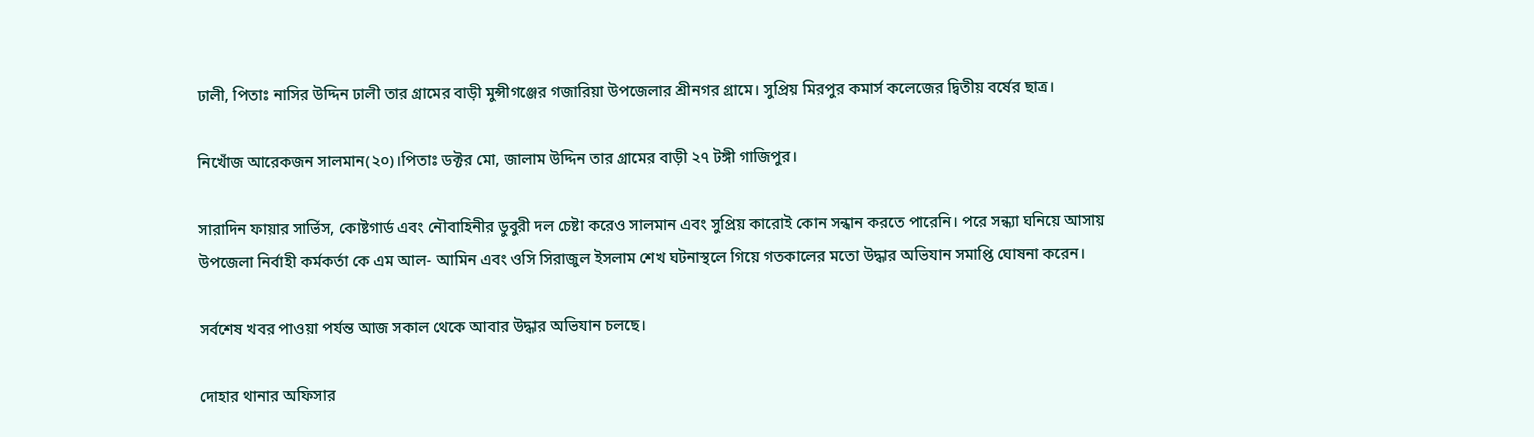ঢালী, পিতাঃ নাসির উদ্দিন ঢালী তার গ্রামের বাড়ী মুন্সীগঞ্জের গজারিয়া উপজেলার শ্রীনগর গ্রামে। সুপ্রিয় মিরপুর কমার্স কলেজের দ্বিতীয় বর্ষের ছাত্র।

নিখোঁজ আরেকজন সালমান(২০)।পিতাঃ ডক্টর মো, জালাম উদ্দিন তার গ্রামের বাড়ী ২৭ টঙ্গী গাজিপুর।

সারাদিন ফায়ার সার্ভিস, কোষ্টগার্ড এবং নৌবাহিনীর ডুবুরী দল চেষ্টা করেও সালমান এবং সুপ্রিয় কারোই কোন সন্ধান করতে পারেনি। পরে সন্ধ্যা ঘনিয়ে আসায় উপজেলা নির্বাহী কর্মকর্তা কে এম আল- আমিন এবং ওসি সিরাজুল ইসলাম শেখ ঘটনাস্থলে গিয়ে গতকালের মতো উদ্ধার অভিযান সমাপ্তি ঘোষনা করেন।

সর্বশেষ খবর পাওয়া পর্যন্ত আজ সকাল থেকে আবার উদ্ধার অভিযান চলছে।

দোহার থানার অফিসার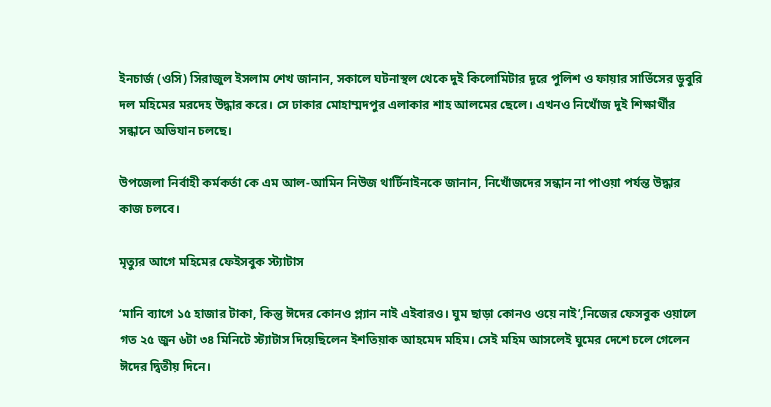ইনচার্জ (ওসি) সিরাজুল ইসলাম শেখ জানান, সকালে ঘটনাস্থল থেকে দুই কিলোমিটার দূরে পুলিশ ও ফায়ার সার্ভিসের ডুবুরি দল মহিমের মরদেহ উদ্ধার করে। সে ঢাকার মোহাম্মদপুর এলাকার শাহ আলমের ছেলে। এখনও নিখোঁজ দুই শিক্ষার্থীর সন্ধানে অভিযান চলছে।

উপজেলা নির্বাহী কর্মকর্তা কে এম আল-আমিন নিউজ থার্টিনাইনকে জানান, নিখোঁজদের সন্ধান না পাওয়া পর্যন্ত উদ্ধার কাজ চলবে।

মৃত্যুর আগে মহিমের ফেইসবুক স্ট্যাটাস

‘মানি ব্যাগে ১৫ হাজার টাকা, কিন্তু ঈদের কোনও প্ল্যান নাই এইবারও। ঘুম ছাড়া কোনও ওয়ে নাই’,নিজের ফেসবুক ওয়ালে গত ২৫ জুন ৬টা ৩৪ মিনিটে স্ট্যাটাস দিয়েছিলেন ইশতিয়াক আহমেদ মহিম। সেই মহিম আসলেই ঘুমের দেশে চলে গেলেন ঈদের দ্বিতীয় দিনে।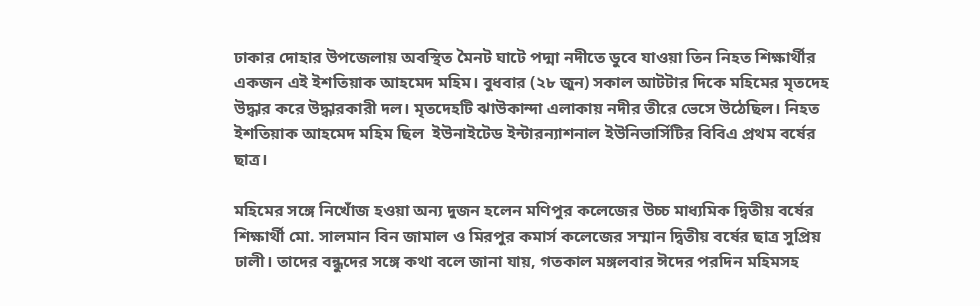ঢাকার দোহার উপজেলায় অবস্থিত মৈনট ঘাটে পদ্মা নদীতে ডুবে যাওয়া তিন নিহত শিক্ষার্থীর একজন এই ইশতিয়াক আহমেদ মহিম। বুধবার (২৮ জুন) সকাল আটটার দিকে মহিমের মৃতদেহ উদ্ধার করে উদ্ধারকারী দল। মৃতদেহটি ঝাউকান্দা এলাকায় নদীর তীরে ভেসে উঠেছিল। নিহত ইশতিয়াক আহমেদ মহিম ছিল  ইউনাইটেড ইন্টারন্যাশনাল ইউনিভার্সিটির বিবিএ প্রথম বর্ষের ছাত্র।

মহিমের সঙ্গে নিখোঁজ হওয়া অন্য দুজন হলেন মণিপুর কলেজের উচ্চ মাধ্যমিক দ্বিতীয় বর্ষের শিক্ষার্থী মো. সালমান বিন জামাল ও মিরপুর কমার্স কলেজের সম্মান দ্বিতীয় বর্ষের ছাত্র সুপ্রিয় ঢালী। তাদের বন্ধুদের সঙ্গে কথা বলে জানা যায়, গতকাল মঙ্গলবার ঈদের পরদিন মহিমসহ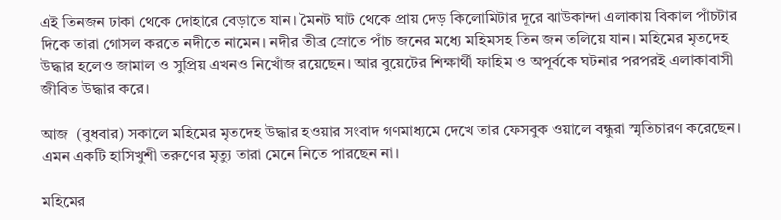এই তিনজন ঢাকা থেকে দোহারে বেড়াতে যান। মৈনট ঘাট থেকে প্রায় দেড় কিলোমিটার দূরে ঝাউকান্দা এলাকায় বিকাল পাঁচটার দিকে তারা গোসল করতে নদীতে নামেন। নদীর তীব্র স্রোতে পাঁচ জনের মধ্যে মহিমসহ তিন জন তলিয়ে যান। মহিমের মৃতদেহ উদ্ধার হলেও জামাল ও সুপ্রিয় এখনও নিখোঁজ রয়েছেন। আর বুয়েটের শিক্ষার্থী ফাহিম ও অপূর্বকে ঘটনার পরপরই এলাকাবাসী জীবিত উদ্ধার করে।

আজ  (বুধবার) সকালে মহিমের মৃতদেহ উদ্ধার হওয়ার সংবাদ গণমাধ্যমে দেখে তার ফেসবুক ওয়ালে বন্ধুরা স্মৃতিচারণ করেছেন। এমন একটি হাসিখুশী তরুণের মৃত্যু তারা মেনে নিতে পারছেন না।

মহিমের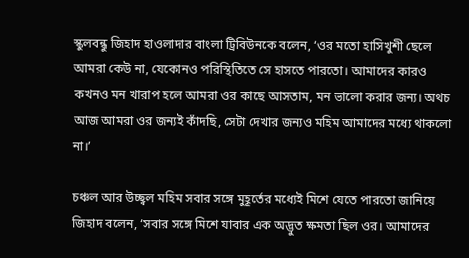স্কুলবন্ধু জিহাদ হাওলাদার বাংলা ট্রিবিউনকে বলেন, ‘ওর মতো হাসিখুশী ছেলে আমরা কেউ না, যেকোনও পরিস্থিতিতে সে হাসতে পারতো। আমাদের কারও কখনও মন খারাপ হলে আমরা ওর কাছে আসতাম, মন ভালো করার জন্য। অথচ আজ আমরা ওর জন্যই কাঁদছি, সেটা দেখার জন্যও মহিম আমাদের মধ্যে থাকলো না।’

চঞ্চল আর উচ্ছ্বল মহিম সবার সঙ্গে মুহূর্তের মধ্যেই মিশে যেতে পারতো জানিয়ে জিহাদ বলেন, ‘সবার সঙ্গে মিশে যাবার এক অদ্ভুত ক্ষমতা ছিল ওর। আমাদের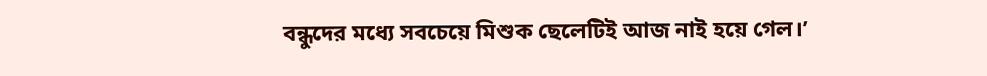বন্ধুদের মধ্যে সবচেয়ে মিশুক ছেলেটিই আজ নাই হয়ে গেল।’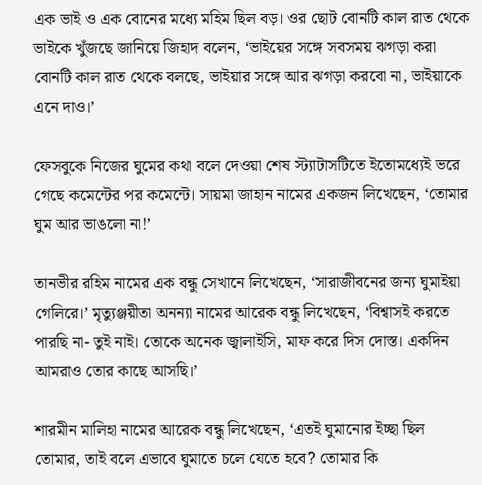এক ভাই ও এক বোনের মধ্যে মহিম ছিল বড়। ওর ছোট বোনটি কাল রাত থেকে ভাইকে খুঁজছে জানিয়ে জিহাদ বলেন, ‘ভাইয়ের সঙ্গে সবসময় ঝগড়া করা বোনটি কাল রাত থেকে বলছে, ভাইয়ার সঙ্গে আর ঝগড়া করবো না, ভাইয়াকে এনে দাও।’

ফেসবুকে নিজের ঘুমের কথা বলে দেওয়া শেষ স্ট্যাটাসটিতে ইতোমধ্যেই ভরে গেছে কমেন্টের পর কমেন্টে। সায়মা জাহান নামের একজন লিখেছেন, ‘তোমার ঘুম আর ভাঙলো না!’

তানভীর রহিম নামের এক বন্ধু সেখানে লিখেছেন, ‘সারাজীবনের জন্য ঘুমাইয়া গেলিরে।’ মৃত্যুঞ্জয়ীতা অনন্যা নামের আরেক বন্ধু লিখেছেন, ‘বিশ্বাসই করতে পারছি না- তুই নাই। তোকে অনেক জ্বালাইসি, মাফ করে দিস দোস্ত। একদিন আমরাও তোর কাছে আসছি।’

শারমীন মালিহা নামের আরেক বন্ধু লিখেছেন, ‘এতই ঘুমানোর ইচ্ছা ছিল তোমার, তাই বলে এভাবে ঘুমাতে চলে যেতে হবে? তোমার কি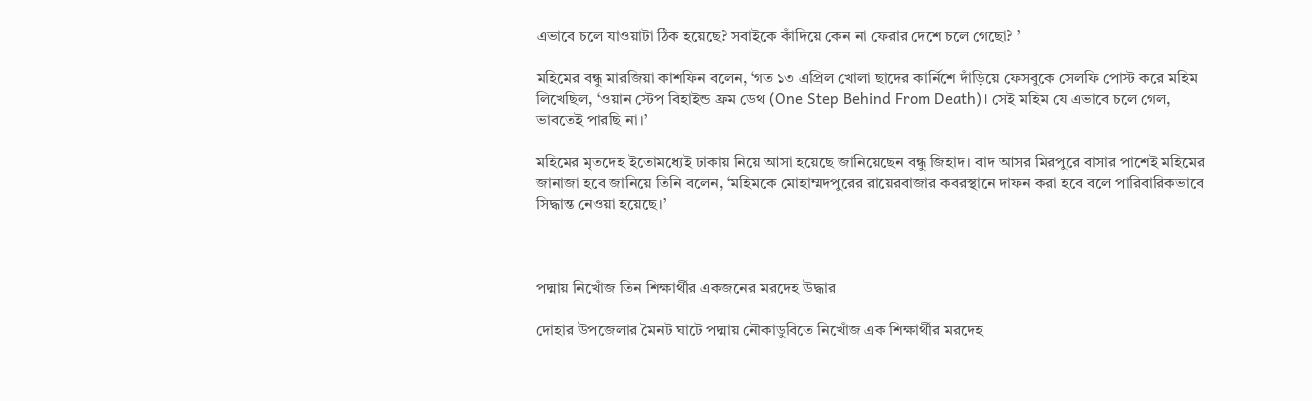এভাবে চলে যাওয়াটা ঠিক হয়েছে? সবাইকে কাঁদিয়ে কেন না ফেরার দেশে চলে গেছো? ’

মহিমের বন্ধু মারজিয়া কাশফিন বলেন, ‘গত ১৩ এপ্রিল খোলা ছাদের কার্নিশে দাঁড়িয়ে ফেসবুকে সেলফি পোস্ট করে মহিম লিখেছিল, ‘ওয়ান স্টেপ বিহাইন্ড ফ্রম ডেথ (One Step Behind From Death)। সেই মহিম যে এভাবে চলে গেল, ভাবতেই পারছি না।’

মহিমের মৃতদেহ ইতোমধ্যেই ঢাকায় নিয়ে আসা হয়েছে জানিয়েছেন বন্ধু জিহাদ। বাদ আসর মিরপুরে বাসার পাশেই মহিমের জানাজা হবে জানিয়ে তিনি বলেন, ‘মহিমকে মোহাম্মদপুরের রায়েরবাজার কবরস্থানে দাফন করা হবে বলে পারিবারিকভাবে সিদ্ধান্ত নেওয়া হয়েছে।’



পদ্মায় নিখোঁজ তিন শিক্ষার্থীর একজনের মরদেহ উদ্ধার

দোহার উপজেলার মৈনট ঘাটে পদ্মায় নৌকাডুবিতে নিখোঁজ এক শিক্ষার্থীর মরদেহ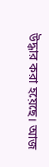উদ্ধার করা হয়েছে। আজ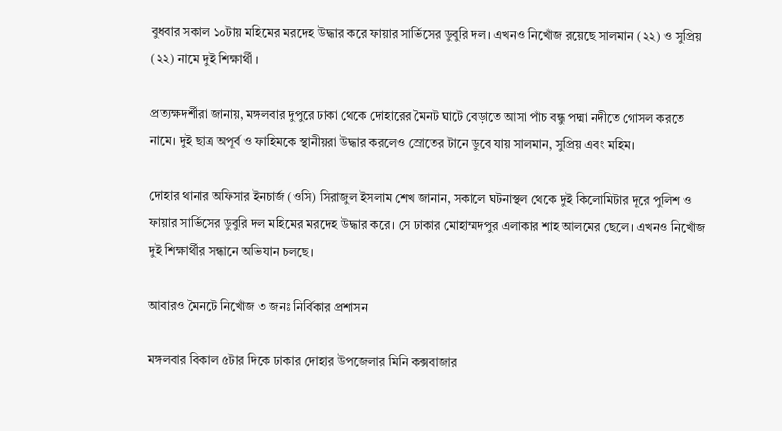বুধবার সকাল ১০টায় মহিমের মরদেহ উদ্ধার করে ফায়ার সার্ভিসের ডুবুরি দল। এখনও নিখোঁজ রয়েছে সালমান (২২) ও সুপ্রিয় (২২) নামে দুই শিক্ষার্থী ।

প্রত্যক্ষদর্শীরা জানায়, মঙ্গলবার দুপুরে ঢাকা থেকে দোহারের মৈনট ঘাটে বেড়াতে আসা পাঁচ বন্ধু পদ্মা নদীতে গোসল করতে নামে। দুই ছাত্র অপূর্ব ও ফাহিমকে স্থানীয়রা উদ্ধার করলেও স্রোতের টানে ডুবে যায় সালমান, সুপ্রিয় এবং মহিম।

দোহার থানার অফিসার ইনচার্জ (ওসি) সিরাজুল ইসলাম শেখ জানান, সকালে ঘটনাস্থল থেকে দুই কিলোমিটার দূরে পুলিশ ও ফায়ার সার্ভিসের ডুবুরি দল মহিমের মরদেহ উদ্ধার করে। সে ঢাকার মোহাম্মদপুর এলাকার শাহ আলমের ছেলে। এখনও নিখোঁজ দুই শিক্ষার্থীর সন্ধানে অভিযান চলছে।

আবারও মৈনটে নিখোঁজ ৩ জনঃ নির্বিকার প্রশাসন

মঙ্গলবার বিকাল ৫টার দিকে ঢাকার দোহার উপজেলার মিনি কক্সবাজার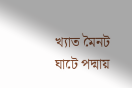খ্যাত মৈনট ঘাটে পদ্মায়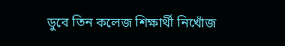ডুবে তিন কলেজ শিক্ষার্থী নিখোঁজ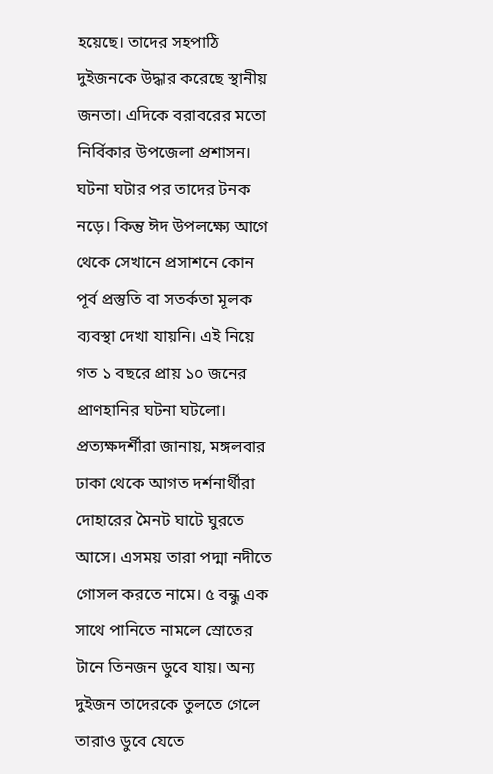হয়েছে। তাদের সহপাঠি দুইজনকে উদ্ধার করেছে স্থানীয় জনতা। এদিকে বরাবরের মতো নির্বিকার উপজেলা প্রশাসন। ঘটনা ঘটার পর তাদের টনক নড়ে। কিন্তু ঈদ উপলক্ষ্যে আগে থেকে সেখানে প্রসাশনে কোন পূর্ব প্রস্তুতি বা সতর্কতা মূলক ব্যবস্থা দেখা যায়নি। এই নিয়ে গত ১ বছরে প্রায় ১০ জনের প্রাণহানির ঘটনা ঘটলো।
প্রত্যক্ষদর্শীরা জানায়, মঙ্গলবার ঢাকা থেকে আগত দর্শনার্থীরা দোহারের মৈনট ঘাটে ঘুরতে আসে। এসময় তারা পদ্মা নদীতে গোসল করতে নামে। ৫ বন্ধু এক সাথে পানিতে নামলে স্রোতের টানে তিনজন ডুবে যায়। অন্য দুইজন তাদেরকে তুলতে গেলে তারাও ডুবে যেতে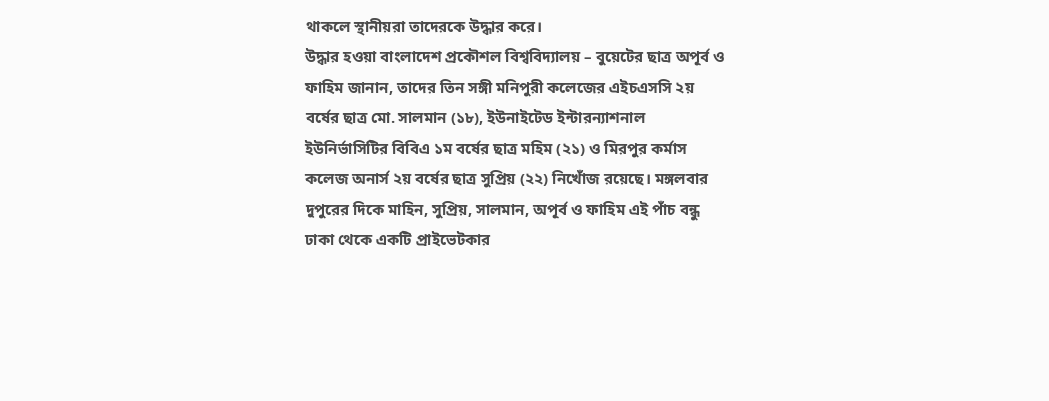থাকলে স্থানীয়রা তাদেরকে উদ্ধার করে।
উদ্ধার হওয়া বাংলাদেশ প্রকৌশল বিশ্ববিদ্যালয় – বুয়েটের ছাত্র অপূর্ব ও ফাহিম জানান, তাদের তিন সঙ্গী মনিপুরী কলেজের এইচএসসি ২য় বর্ষের ছাত্র মো. সালমান (১৮), ইউনাইটেড ইন্টারন্যাশনাল ইউনির্ভাসিটির বিবিএ ১ম বর্ষের ছাত্র মহিম (২১) ও মিরপুর কর্মাস কলেজ অনার্স ২য় বর্ষের ছাত্র সুপ্রিয় (২২) নিখোঁজ রয়েছে। মঙ্গলবার দুপুরের দিকে মাহিন, সুপ্রিয়, সালমান, অপূর্ব ও ফাহিম এই পাঁচ বন্ধু ঢাকা থেকে একটি প্রাইভেটকার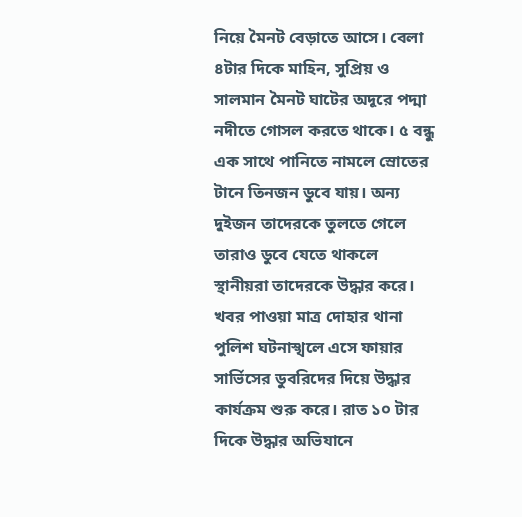নিয়ে মৈনট বেড়াতে আসে। বেলা ৪টার দিকে মাহিন, সুপ্রিয় ও সালমান মৈনট ঘাটের অদূরে পদ্মা নদীতে গোসল করতে থাকে। ৫ বন্ধু এক সাথে পানিতে নামলে স্রোতের টানে তিনজন ডুবে যায়। অন্য দুইজন তাদেরকে তুলতে গেলে তারাও ডুবে যেতে থাকলে স্থানীয়রা তাদেরকে উদ্ধার করে।
খবর পাওয়া মাত্র দোহার থানা পুলিশ ঘটনাস্খলে এসে ফায়ার সার্ভিসের ডুবরিদের দিয়ে উদ্ধার কার্যক্রম শুরু করে। রাত ১০ টার দিকে উদ্ধার অভিযানে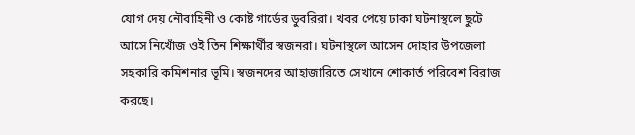যোগ দেয় নৌবাহিনী ও কোষ্ট গার্ডের ডুবরিরা। খবর পেয়ে ঢাকা ঘটনাস্থলে ছুটে আসে নিখোঁজ ওই তিন শিক্ষার্থীর স্বজনরা। ঘটনাস্থলে আসেন দোহার উপজেলা সহকারি কমিশনার ভূমি। স্বজনদের আহাজারিতে সেখানে শোকার্ত পরিবেশ বিরাজ করছে।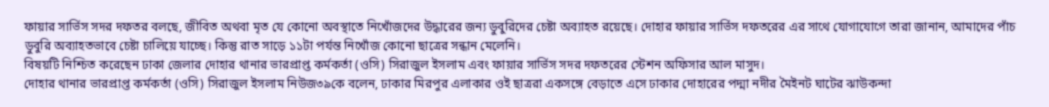ফায়ার সার্ভিস সদর দফতর বলছে, জীবিত অথবা মৃত যে কোনো অবস্থাতে নিখোঁজদের উদ্ধারের জন্য ডুবুরিদের চেষ্টা অব্যাহত রয়েছে। দোহার ফায়ার সার্ভিস দফতরের এর সাথে যোগাযোগে তারা জানান, আমাদের পাঁচ ডুবুরি অব্যাহতভাবে চেষ্টা চালিয়ে যাচ্ছে। কিন্তু রাত সাড়ে ১১টা পর্যন্ত নিখোঁজ কোনো ছাত্রের সন্ধান মেলেনি।
বিষয়টি নিশ্চিত করেছেন ঢাকা জেলার দোহার থানার ভারপ্রাপ্ত কর্মকর্তা (ওসি) সিরাজুল ইসলাম এবং ফায়ার সার্ভিস সদর দফতরের স্টেশন অফিসার আল মাসুদ।
দোহার থানার ভারপ্রাপ্ত কর্মকর্তা (ওসি) সিরাজুল ইসলাম নিউজ৩৯কে বলেন, ঢাকার মিরপুর এলাকার ওই ছাত্ররা একসঙ্গে বেড়াতে এসে ঢাকার দোহারের পদ্মা নদীর মৈইনট ঘাটের ঝাউকন্দা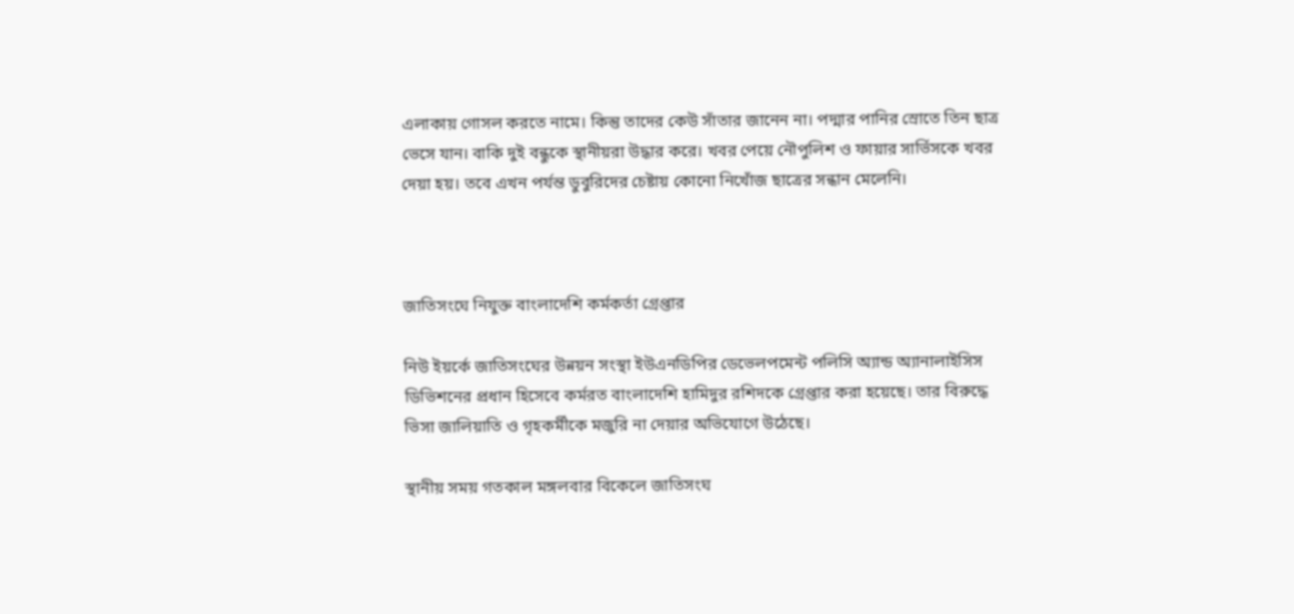এলাকায় গোসল করতে নামে। কিন্তু তাদের কেউ সাঁতার জানেন না। পদ্মার পানির স্রোতে তিন ছাত্র ভেসে যান। বাকি দুই বন্ধুকে স্থানীয়রা উদ্ধার করে। খবর পেয়ে নৌপুলিশ ও ফায়ার সার্ভিসকে খবর দেয়া হয়। তবে এখন পর্যন্ত ডুবুরিদের চেষ্টায় কোনো নিখোঁজ ছাত্রের সন্ধান মেলেনি।



জাতিসংঘে নিযুক্ত বাংলাদেশি কর্মকর্তা গ্রেপ্তার

নিউ ইয়র্কে জাতিসংঘের উন্নয়ন সংস্থা ইউএনডিপির ডেভেলপমেন্ট পলিসি অ্যান্ড অ্যানালাইসিস ডিভিশনের প্রধান হিসেবে কর্মরত বাংলাদেশি হামিদুর রশিদকে গ্রেপ্তার করা হয়েছে। তার বিরুদ্ধে ভিসা জালিয়াতি ও গৃহকর্মীকে মজুরি না দেয়ার অভিযোগে উঠেছে।

স্থানীয় সময় গতকাল মঙ্গলবার বিকেলে জাতিসংঘ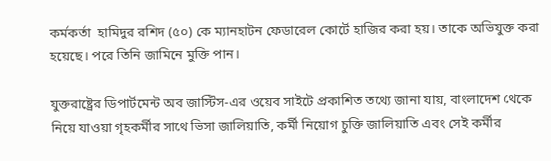কর্মকর্তা  হামিদুর রশিদ (৫০) কে ম্যানহাটন ফেডারেল কোর্টে হাজির করা হয়। তাকে অভিযুক্ত করা হয়েছে। পরে তিনি জামিনে মুক্তি পান।

যুক্তরাষ্ট্রের ডিপার্টমেন্ট অব জাস্টিস-এর ওয়েব সাইটে প্রকাশিত তথ্যে জানা যায়, বাংলাদেশ থেকে নিয়ে যাওয়া গৃহকর্মীর সাথে ভিসা জালিয়াতি, কর্মী নিয়োগ চুক্তি জালিয়াতি এবং সেই কর্মীর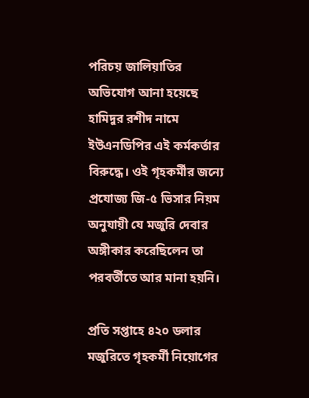পরিচয় জালিয়াতির অভিযোগ আনা হয়েছে হামিদুর রশীদ নামে ইউএনডিপির এই কর্মকর্তার বিরুদ্ধে। ওই গৃহকর্মীর জন্যে প্রযোজ্য জি-৫ ভিসার নিয়ম অনুযায়ী যে মজুরি দেবার অঙ্গীকার করেছিলেন তা পরবর্তীতে আর মানা হয়নি।

প্রতি সপ্তাহে ৪২০ ডলার মজুরিতে গৃহকর্মী নিয়োগের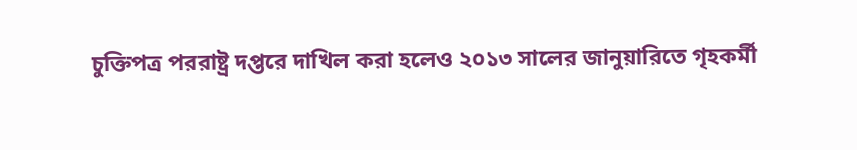চুক্তিপত্র পররাষ্ট্র দপ্তরে দাখিল করা হলেও ২০১৩ সালের জানুয়ারিতে গৃহকর্মী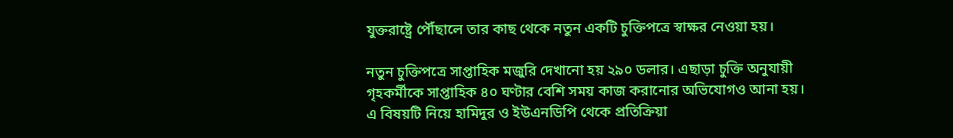যুক্তরাষ্ট্রে পৌঁছালে তার কাছ থেকে নতুন একটি চুক্তিপত্রে স্বাক্ষর নেওয়া হয়।

নতুন চুক্তিপত্রে সাপ্তাহিক মজুরি দেখানো হয় ২৯০ ডলার। এছাড়া চুক্তি অনুযায়ী গৃহকর্মীকে সাপ্তাহিক ৪০ ঘণ্টার বেশি সময় কাজ করানোর অভিযোগও আনা হয়। এ বিষয়টি নিয়ে হামিদুর ও ইউএনডিপি থেকে প্রতিক্রিয়া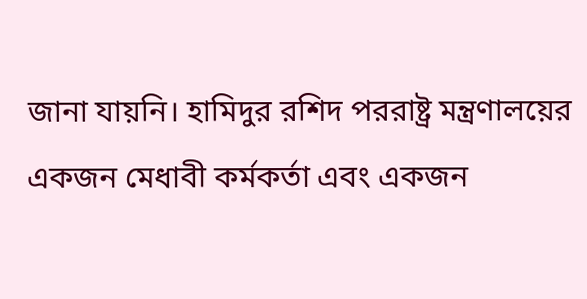জানা যায়নি। হামিদুর রশিদ পররাষ্ট্র মন্ত্রণালয়ের একজন মেধাবী কর্মকর্তা এবং একজন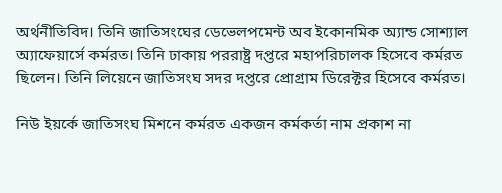অর্থনীতিবিদ। তিনি জাতিসংঘের ডেভেলপমেন্ট অব ইকোনমিক অ্যান্ড সোশ্যাল অ্যাফেয়ার্সে কর্মরত। তিনি ঢাকায় পররাষ্ট্র দপ্তরে মহাপরিচালক হিসেবে কর্মরত ছিলেন। তিনি লিয়েনে জাতিসংঘ সদর দপ্তরে প্রোগ্রাম ডিরেক্টর হিসেবে কর্মরত।

নিউ ইয়র্কে জাতিসংঘ মিশনে কর্মরত একজন কর্মকর্তা নাম প্রকাশ না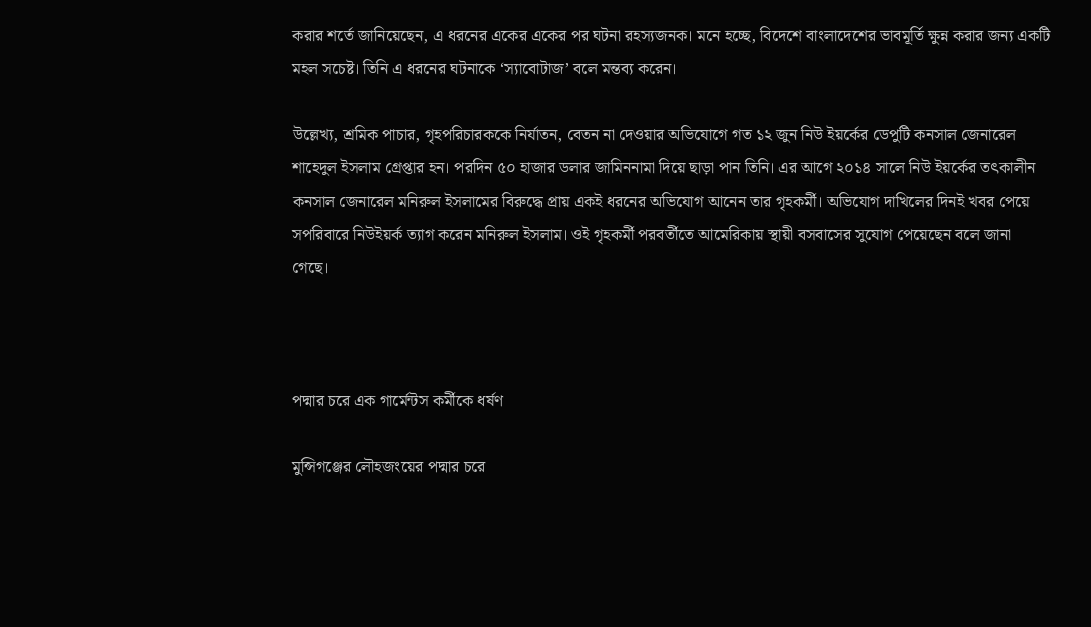করার শর্তে জানিয়েছেন, এ ধরনের একের একের পর ঘটনা রহস্যজনক। মনে হচ্ছে, বিদেশে বাংলাদেশের ভাবমূর্তি ক্ষুন্ন করার জন্য একটি মহল সচেষ্ট। তিনি এ ধরনের ঘটনাকে ‘স্যাবোটাজ’ বলে মন্তব্য করেন।

উল্লেখ্য, শ্রমিক পাচার, গৃহপরিচারককে নির্যাতন, বেতন না দেওয়ার অভিযোগে গত ১২ জুন নিউ ইয়র্কের ডেপুটি কনসাল জেনারেল শাহেদুল ইসলাম গ্রেপ্তার হন। পরদিন ৫০ হাজার ডলার জামিননামা দিয়ে ছাড়া পান তিনি। এর আগে ২০১৪ সালে নিউ ইয়র্কের তৎকালীন কনসাল জেনারেল মনিরুল ইসলামের বিরুদ্ধে প্রায় একই ধরনের অভিযোগ আনেন তার গৃহকর্মী। অভিযোগ দাখিলের দিনই খবর পেয়ে সপরিবারে নিউইয়র্ক ত্যাগ করেন মনিরুল ইসলাম। ওই গৃহকর্মী পরবর্তীতে আমেরিকায় স্থায়ী বসবাসের সুযোগ পেয়েছেন বলে জানা গেছে।



পদ্মার চরে এক গার্মেন্টস কর্মীকে ধর্ষণ

মুন্সিগঞ্জের লৌহজংয়ের পদ্মার চরে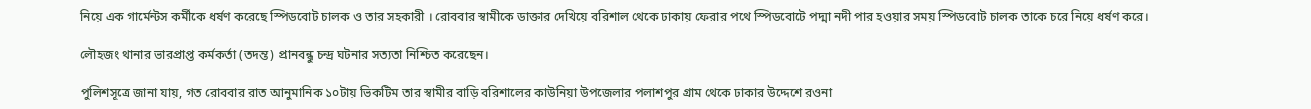নিয়ে এক গার্মেন্টস কর্মীকে ধর্ষণ করেছে স্পিডবোট চালক ও তার সহকারী । রোববার স্বামীকে ডাক্তার দেখিয়ে বরিশাল থেকে ঢাকায় ফেরার পথে স্পিডবোটে পদ্মা নদী পার হওয়ার সময় স্পিডবোট চালক তাকে চরে নিয়ে ধর্ষণ করে।

লৌহজং থানার ভারপ্রাপ্ত কর্মকর্তা (তদন্ত) প্রানবন্ধু চন্দ্র ঘটনার সত্যতা নিশ্চিত করেছেন।

পুলিশসূত্রে জানা যায়, গত রোববার রাত আনুমানিক ১০টায় ভিকটিম তার স্বামীর বাড়ি বরিশালের কাউনিয়া উপজেলার পলাশপুর গ্রাম থেকে ঢাকার উদ্দেশে রওনা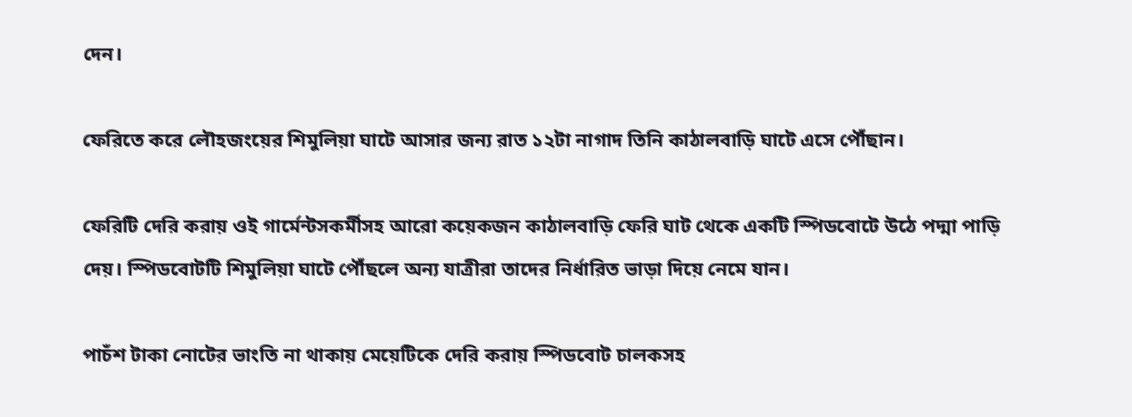দেন।

ফেরিতে করে লৌহজংয়ের শিমুলিয়া ঘাটে আসার জন্য রাত ১২টা নাগাদ তিনি কাঠালবাড়ি ঘাটে এসে পৌঁছান।

ফেরিটি দেরি করায় ওই গার্মেন্টসকর্মীসহ আরো কয়েকজন কাঠালবাড়ি ফেরি ঘাট থেকে একটি স্পিডবোটে উঠে পদ্মা পাড়ি দেয়। স্পিডবোটটি শিমুলিয়া ঘাটে পৌঁছলে অন্য যাত্রীরা তাদের নির্ধারিত ভাড়া দিয়ে নেমে যান।

পাচঁশ টাকা নোটের ভাংতি না থাকায় মেয়েটিকে দেরি করায় স্পিডবোট চালকসহ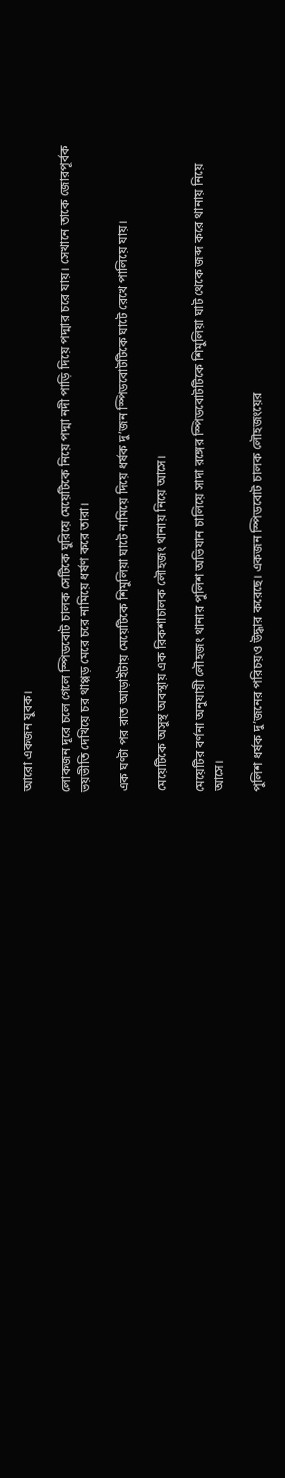আরো একজন যুবক।

লোকজন দূরে চলে গেলে স্পিডবোট চালক সেটিকে ঘুরিয়ে মেয়েটিকে নিয়ে পদ্মা নদী পাড়ি দিয়ে পদ্মার চরে যায়। সেখানে তাকে জোরপূর্বক ভয়ভীতি দেখিয়ে চর থাপ্পড় মেরে চরে নামিয়ে ধর্ষণ করে তারা।

এক ঘণ্টা পর রাত আড়াইটায় মেয়েটিকে শিমুলিয়া ঘাটে নামিয়ে দিয়ে ধর্ষক দু’জন স্পিডবোটটিকে ঘাটে রেখে পালিয়ে যায়।

মেয়েটিকে অসুস্থ অবস্থায় এক রিকশাচালক লৌহজং থানায় নিয়ে আসে।

মেয়েটির বর্ণনা অনুযায়ী লৌহজং থানার পুলিশ অভিযান চালিয়ে সাদা রঙ্গের স্পিডবোটটিকে শিমুলিয়া ঘাট থেকে জব্দ করে থানায় নিয়ে আসে।

পুলিশ ধর্ষক দু’জনের পরিচয়ও উদ্ধার করেছে। একজন স্পিডবোট চালক লৌহজংয়ের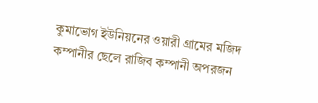কুমাভোগ ইউনিয়নের ওয়ারী গ্রামের মজিদ কম্পানীর ছেলে রাজিব কম্পানী অপরজন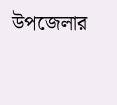উপজেলার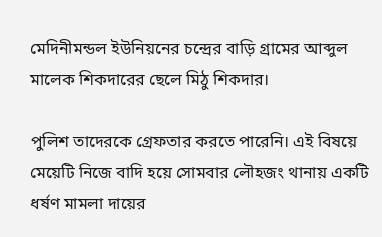মেদিনীমন্ডল ইউনিয়নের চন্দ্রের বাড়ি গ্রামের আব্দুল মালেক শিকদারের ছেলে মিঠু শিকদার।

পুলিশ তাদেরকে গ্রেফতার করতে পারেনি। এই বিষয়ে মেয়েটি নিজে বাদি হয়ে সোমবার লৌহজং থানায় একটি ধর্ষণ মামলা দায়ের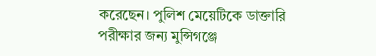করেছেন। পুলিশ মেয়েটিকে ডাক্তারি পরীক্ষার জন্য মুন্সিগঞ্জে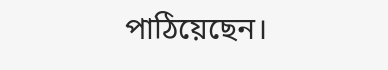পাঠিয়েছেন।